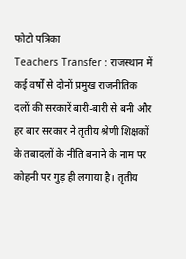फोटो पत्रिका
Teachers Transfer : राजस्थान में कई वर्षों से दोनों प्रमुख राजनीतिक दलों की सरकारें बारी-बारी से बनी और हर बार सरकार ने तृतीय श्रेणी शिक्षकों के तबादलों के नीति बनाने के नाम पर कोहनी पर गुड़ ही लगाया है। तृतीय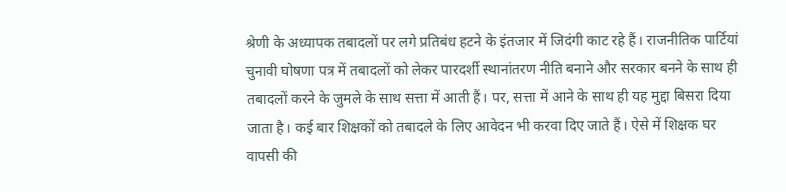श्रेणी के अध्यापक तबादलों पर लगे प्रतिबंध हटने के इंतजार में जिदंगी काट रहे हैं। राजनीतिक पार्टियां चुनावी घोषणा पत्र में तबादलों को लेकर पारदर्शी स्थानांतरण नीति बनाने और सरकार बनने के साथ ही तबादलों करने के जुमले के साथ सत्ता में आती हैं। पर, सत्ता में आने के साथ ही यह मुद्दा बिसरा दिया जाता है। कई बार शिक्षकों को तबादले के लिए आवेदन भी करवा दिए जाते हैं। ऐसे में शिक्षक घर वापसी की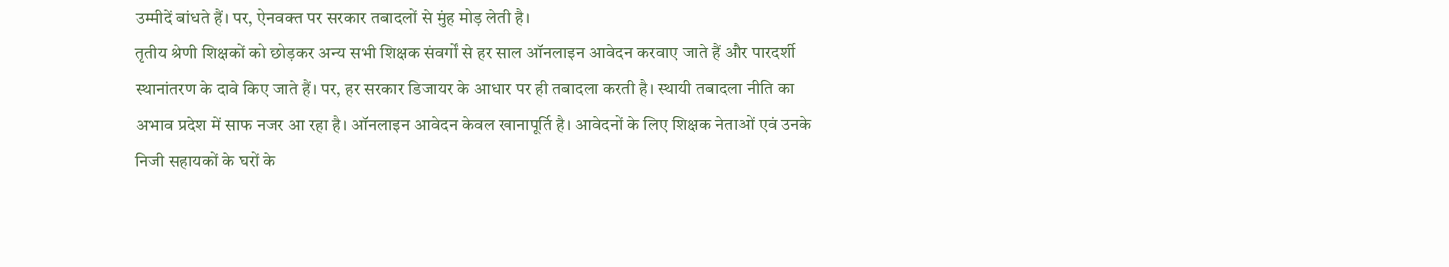उम्मीदें बांधते हैं। पर, ऐनवक्त पर सरकार तबादलों से मुंह मोड़ लेती है।
तृतीय श्रेणी शिक्षकों को छोड़कर अन्य सभी शिक्षक संवर्गों से हर साल ऑनलाइन आवेदन करवाए जाते हैं और पारदर्शी स्थानांतरण के दावे किए जाते हैं। पर, हर सरकार डिजायर के आधार पर ही तबादला करती है। स्थायी तबादला नीति का अभाव प्रदेश में साफ नजर आ रहा है। ऑनलाइन आवेदन केवल खानापूर्ति है। आवेदनों के लिए शिक्षक नेताओं एवं उनके निजी सहायकों के घरों के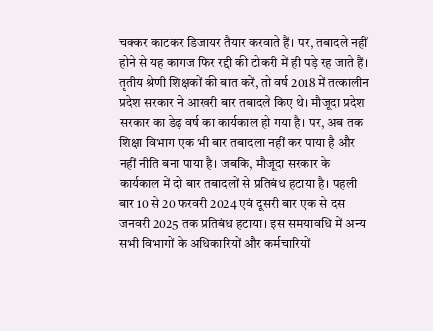चक्कर काटकर डिजायर तैयार करवाते हैं। पर, तबादले नहीं होने से यह कागज फिर रद्दी की टोकरी में ही पड़े रह जाते हैं।
तृतीय श्रेणी शिक्षकों की बात करें, तो वर्ष 2018 में तत्कालीन प्रदेश सरकार ने आखरी बार तबादले किए थे। मौजूदा प्रदेश सरकार का डेढ़ वर्ष का कार्यकाल हो गया है। पर, अब तक शिक्षा विभाग एक भी बार तबादला नहीं कर पाया है और नहीं नीति बना पाया है। जबकि, मौजूदा सरकार के कार्यकाल में दो बार तबादलों से प्रतिबंध हटाया है। पहली बार 10 से 20 फरवरी 2024 एवं दूसरी बार एक से दस जनवरी 2025 तक प्रतिबंध हटाया। इस समयावधि में अन्य सभी विभागों के अधिकारियों और कर्मचारियों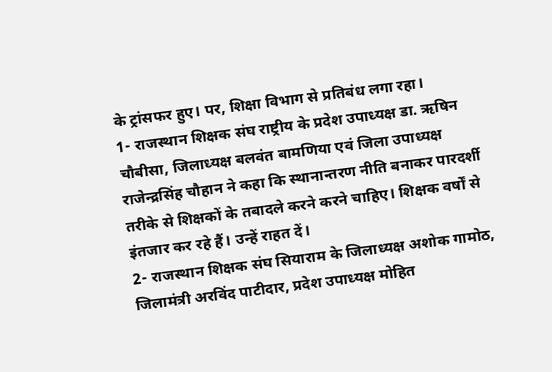के ट्रांसफर हुए। पर, शिक्षा विभाग से प्रतिबंध लगा रहा।
1- राजस्थान शिक्षक संघ राष्ट्रीय के प्रदेश उपाध्यक्ष डा. ऋषिन चौबीसा, जिलाध्यक्ष बलवंत बामणिया एवं जिला उपाध्यक्ष राजेन्द्रसिंह चौहान ने कहा कि स्थानान्तरण नीति बनाकर पारदर्शी तरीके से शिक्षकों के तबादले करने करने चाहिए। शिक्षक वर्षों से इंतजार कर रहे हैं। उन्हें राहत दें।
2- राजस्थान शिक्षक संघ सियाराम के जिलाध्यक्ष अशोक गामोठ, जिलामंत्री अरविंद पाटीदार, प्रदेश उपाध्यक्ष मोहित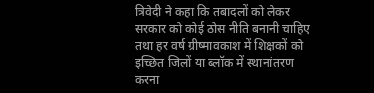त्रिवेदी ने कहा कि तबादलों को लेकर सरकार को कोई ठोस नीति बनानी चाहिए तथा हर वर्ष ग्रीष्मावकाश में शिक्षकों को इच्छित जिलों या ब्लॉक में स्थानांतरण करना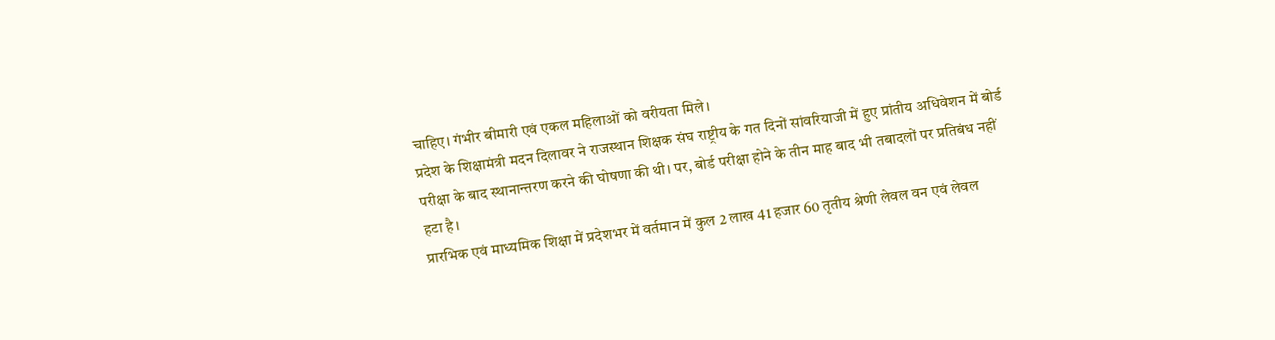चाहिए। गंभीर बीमारी एवं एकल महिलाओं को वरीयता मिले।
प्रदेश के शिक्षामंत्री मदन दिलावर ने राजस्थान शिक्षक संघ राष्ट्रीय के गत दिनों सांवरियाजी में हुए प्रांतीय अधिवेशन में बोर्ड परीक्षा के बाद स्थानान्तरण करने की घोषणा की थी। पर, बोर्ड परीक्षा होने के तीन माह बाद भी तबादलों पर प्रतिबंध नहीं हटा है।
प्रारभिक एवं माध्यमिक शिक्षा में प्रदेशभर में वर्तमान में कुल 2 लाख 41 हजार 60 तृतीय श्रेणी लेवल वन एवं लेवल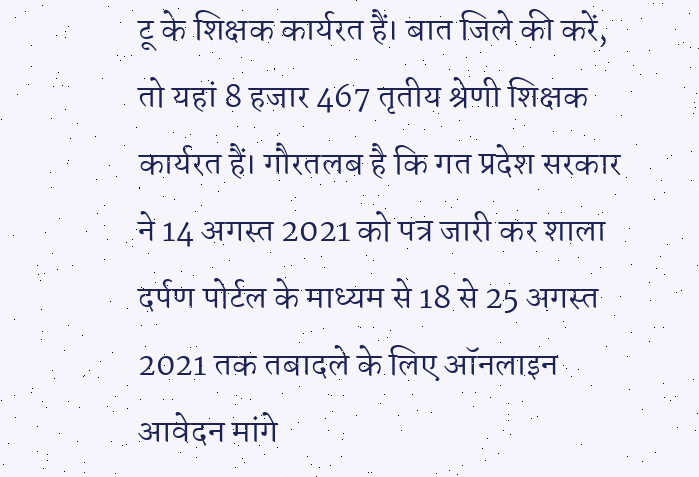टू के शिक्षक कार्यरत हैं। बात जिले की करें, तो यहां 8 हजार 467 तृतीय श्रेणी शिक्षक कार्यरत हैं। गौरतलब है कि गत प्रदेश सरकार ने 14 अगस्त 2021 को पत्र जारी कर शाला दर्पण पोर्टल के माध्यम से 18 से 25 अगस्त 2021 तक तबादले के लिए ऑनलाइन आवेदन मांगे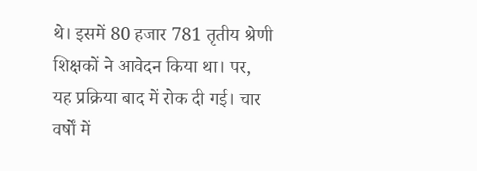थे। इसमें 80 हजार 781 तृतीय श्रेणी शिक्षकों ने आवेदन किया था। पर, यह प्रक्रिया बाद में रोक दी गई। चार वर्षों में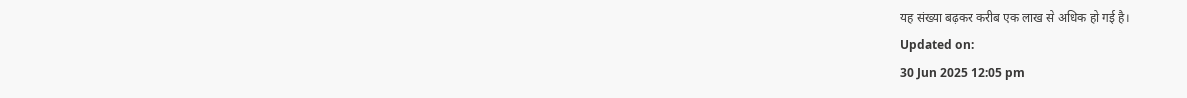यह संख्या बढ़कर करीब एक लाख से अधिक हो गई है।
Updated on:
30 Jun 2025 12:05 pm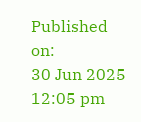Published on:
30 Jun 2025 12:05 pm